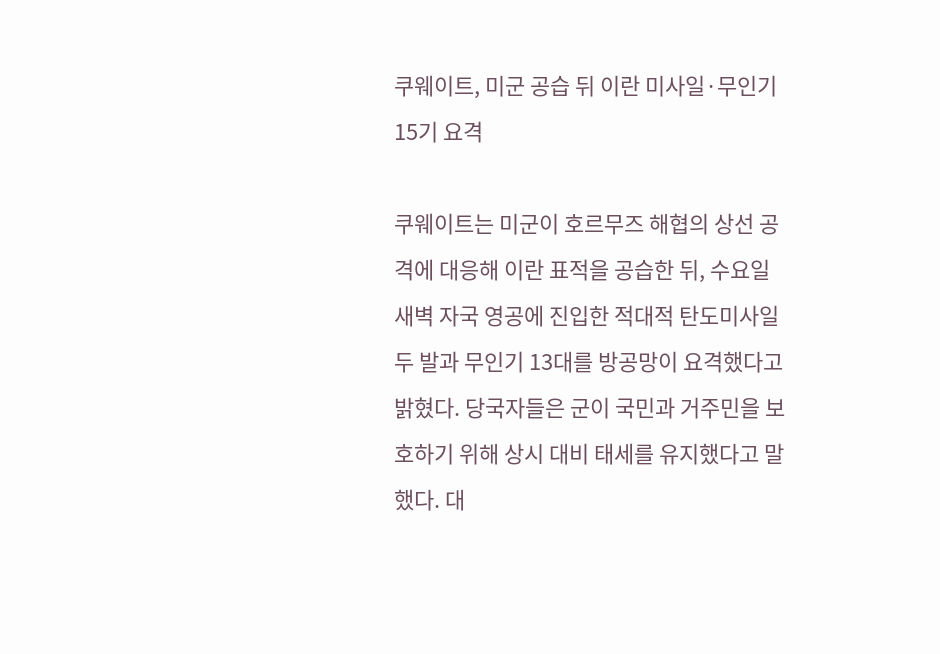쿠웨이트, 미군 공습 뒤 이란 미사일·무인기 15기 요격

쿠웨이트는 미군이 호르무즈 해협의 상선 공격에 대응해 이란 표적을 공습한 뒤, 수요일 새벽 자국 영공에 진입한 적대적 탄도미사일 두 발과 무인기 13대를 방공망이 요격했다고 밝혔다. 당국자들은 군이 국민과 거주민을 보호하기 위해 상시 대비 태세를 유지했다고 말했다. 대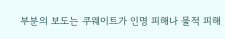부분의 보도는 쿠웨이트가 인명 피해나 물적 피해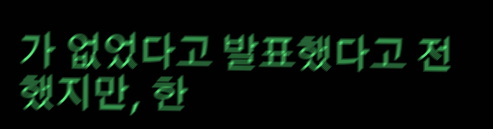가 없었다고 발표했다고 전했지만, 한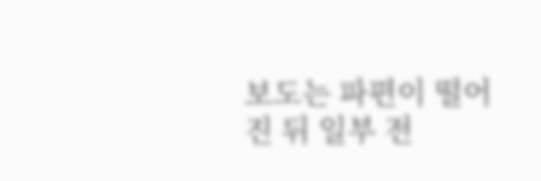보도는 파편이 떨어진 뒤 일부 전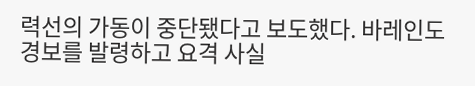력선의 가동이 중단됐다고 보도했다. 바레인도 경보를 발령하고 요격 사실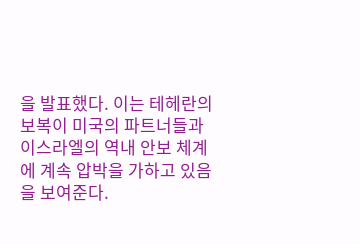을 발표했다. 이는 테헤란의 보복이 미국의 파트너들과 이스라엘의 역내 안보 체계에 계속 압박을 가하고 있음을 보여준다.